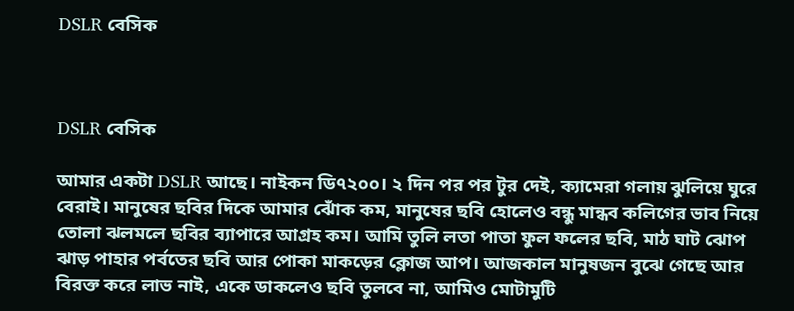DSLR বেসিক



DSLR বেসিক

আমার একটা DSLR আছে। নাইকন ডি৭২০০। ২ দিন পর পর টুর দেই, ক্যামেরা গলায় ঝুলিয়ে ঘুরে বেরাই। মানুষের ছবির দিকে আমার ঝোঁক কম, মানুষের ছবি হোলেও বন্ধু মান্ধব কলিগের ভাব নিয়ে তোলা ঝলমলে ছবির ব্যাপারে আগ্রহ কম। আমি তুলি লতা পাতা ফুল ফলের ছবি, মাঠ ঘাট ঝোপ ঝাড় পাহার পর্বতের ছবি আর পোকা মাকড়ের ক্লোজ আপ। আজকাল মানুষজন বুঝে গেছে আর বিরক্ত করে লাভ নাই, একে ডাকলেও ছবি তুলবে না, আমিও মোটামুটি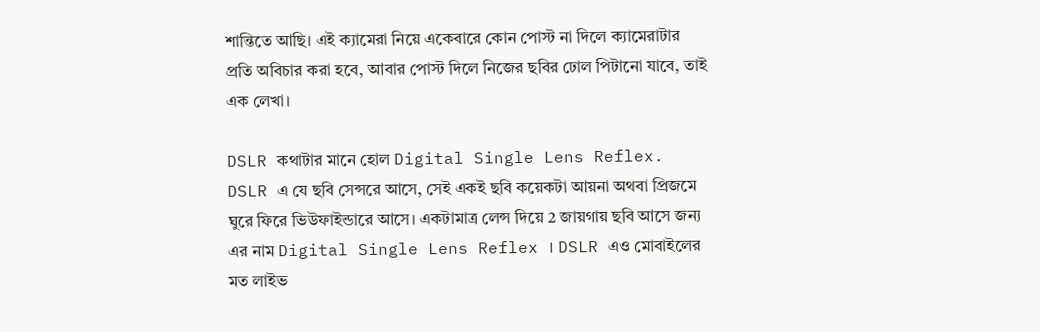শান্তিতে আছি। এই ক্যামেরা নিয়ে একেবারে কোন পোস্ট না দিলে ক্যামেরাটার প্রতি অবিচার করা হবে, আবার পোস্ট দিলে নিজের ছবির ঢোল পিটানো যাবে, তাই এক লেখা।

DSLR কথাটার মানে হোল Digital Single Lens Reflex. DSLR এ যে ছবি সেন্সরে আসে, সেই একই ছবি কয়েকটা আয়না অথবা প্রিজমে ঘুরে ফিরে ভিউফাইন্ডারে আসে। একটামাত্র লেন্স দিয়ে 2 জায়গায় ছবি আসে জন্য এর নাম Digital Single Lens Reflex । DSLR এও মোবাইলের মত লাইভ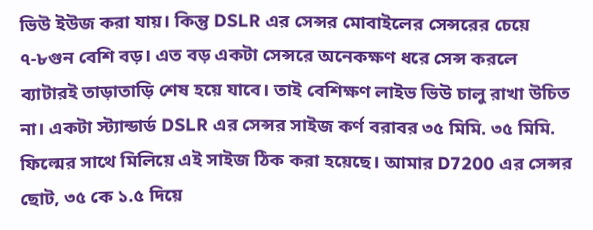ভিউ ইউজ করা যায়। কিন্তু DSLR এর সেন্সর মোবাইলের সেন্সরের চেয়ে ৭-৮গুন বেশি বড়। এত বড় একটা সেন্সরে অনেকক্ষণ ধরে সেন্স করলে ব্যাটারই তাড়াতাড়ি শেষ হয়ে যাবে। তাই বেশিক্ষণ লাইভ ভিউ চালু রাখা উচিত না। একটা স্ট্যান্ডার্ড DSLR এর সেন্সর সাইজ কর্ণ বরাবর ৩৫ মিমি. ৩৫ মিমি. ফিল্মের সাথে মিলিয়ে এই সাইজ ঠিক করা হয়েছে। আমার D7200 এর সেন্সর ছোট, ৩৫ কে ১.৫ দিয়ে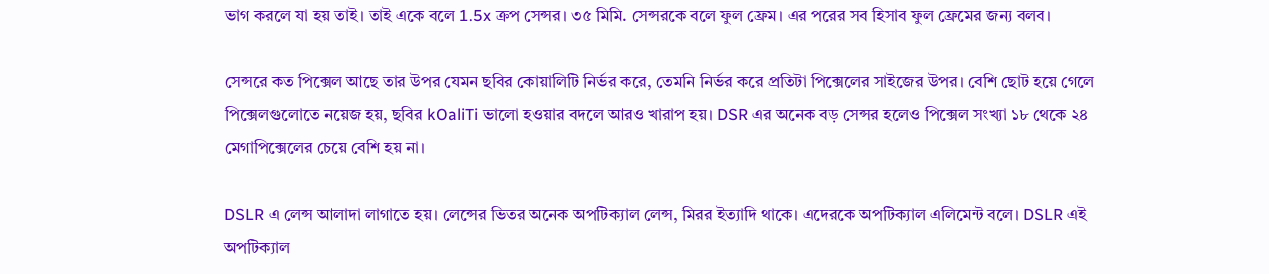ভাগ করলে যা হয় তাই। তাই একে বলে 1.5x ক্রপ সেন্সর। ৩৫ মিমি. সেন্সরকে বলে ফুল ফ্রেম। এর পরের সব হিসাব ফুল ফ্রেমের জন্য বলব।

সেন্সরে কত পিক্সেল আছে তার উপর যেমন ছবির কোয়ালিটি নির্ভর করে, তেমনি নির্ভর করে প্রতিটা পিক্সেলের সাইজের উপর। বেশি ছোট হয়ে গেলে পিক্সেলগুলোতে নয়েজ হয়, ছবির kOaliTi ভালো হওয়ার বদলে আরও খারাপ হয়। DSR এর অনেক বড় সেন্সর হলেও পিক্সেল সংখ্যা ১৮ থেকে ২৪ মেগাপিক্সেলের চেয়ে বেশি হয় না।

DSLR এ লেন্স আলাদা লাগাতে হয়। লেন্সের ভিতর অনেক অপটিক্যাল লেন্স, মিরর ইত্যাদি থাকে। এদেরকে অপটিক্যাল এলিমেন্ট বলে। DSLR এই অপটিক্যাল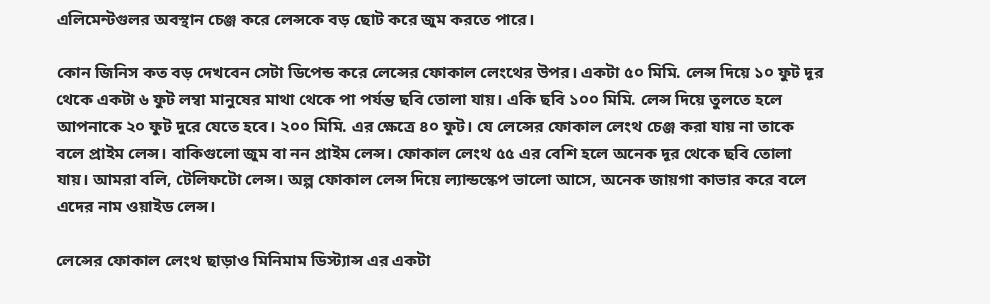এলিমেন্টগুলর অবস্থান চেঞ্জ করে লেন্সকে বড় ছোট করে জুম করতে পারে।

কোন জিনিস কত বড় দেখবেন সেটা ডিপেন্ড করে লেন্সের ফোকাল লেংথের উপর। একটা ৫০ মিমি. লেন্স দিয়ে ১০ ফুট দূর থেকে একটা ৬ ফুট লম্বা মানুষের মাথা থেকে পা পর্যন্ত ছবি তোলা যায়। একি ছবি ১০০ মিমি. লেন্স দিয়ে তুলতে হলে আপনাকে ২০ ফুট দুরে যেতে হবে। ২০০ মিমি. এর ক্ষেত্রে ৪০ ফুট। যে লেন্সের ফোকাল লেংথ চেঞ্জ করা যায় না তাকে বলে প্রাইম লেন্স। বাকিগুলো জুম বা নন প্রাইম লেন্স। ফোকাল লেংথ ৫৫ এর বেশি হলে অনেক দূর থেকে ছবি তোলা যায়। আমরা বলি, টেলিফটো লেন্স। অল্প ফোকাল লেন্স দিয়ে ল্যান্ডস্কেপ ভালো আসে, অনেক জায়গা কাভার করে বলে এদের নাম ওয়াইড লেন্স।

লেন্সের ফোকাল লেংথ ছাড়াও মিনিমাম ডিস্ট্যান্স এর একটা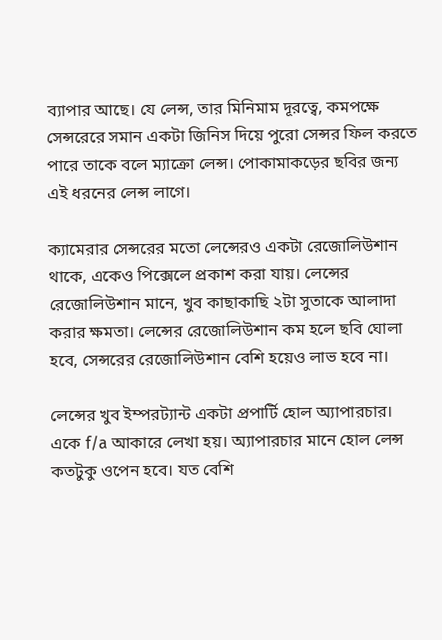ব্যাপার আছে। যে লেন্স, তার মিনিমাম দূরত্বে, কমপক্ষে সেন্সরেরে সমান একটা জিনিস দিয়ে পুরো সেন্সর ফিল করতে পারে তাকে বলে ম্যাক্রো লেন্স। পোকামাকড়ের ছবির জন্য এই ধরনের লেন্স লাগে।

ক্যামেরার সেন্সরের মতো লেন্সেরও একটা রেজোলিউশান থাকে, একেও পিক্সেলে প্রকাশ করা যায়। লেন্সের রেজোলিউশান মানে, খুব কাছাকাছি ২টা সুতাকে আলাদা করার ক্ষমতা। লেন্সের রেজোলিউশান কম হলে ছবি ঘোলা হবে, সেন্সরের রেজোলিউশান বেশি হয়েও লাভ হবে না।

লেন্সের খুব ইম্পরট্যান্ট একটা প্রপার্টি হোল অ্যাপারচার। একে f/a আকারে লেখা হয়। অ্যাপারচার মানে হোল লেন্স কতটুকু ওপেন হবে। যত বেশি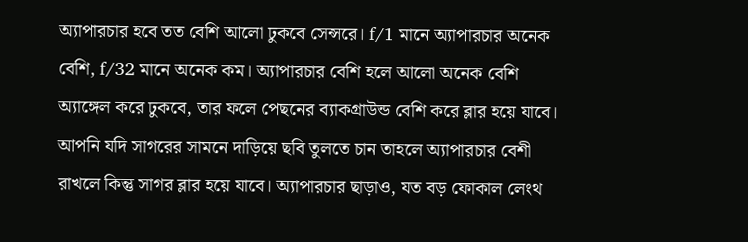অ্যাপারচার হবে তত বেশি আলো ঢুকবে সেন্সরে। f/1 মানে অ্যাপারচার অনেক বেশি, f/32 মানে অনেক কম। অ্যাপারচার বেশি হলে আলো অনেক বেশি অ্যাঙ্গেল করে ঢুকবে, তার ফলে পেছনের ব্যাকগ্রাউন্ড বেশি করে ব্লার হয়ে যাবে। আপনি যদি সাগরের সামনে দাড়িয়ে ছবি তুলতে চান তাহলে অ্যাপারচার বেশী রাখলে কিন্তু সাগর ব্লার হয়ে যাবে। অ্যাপারচার ছাড়াও, যত বড় ফোকাল লেংথ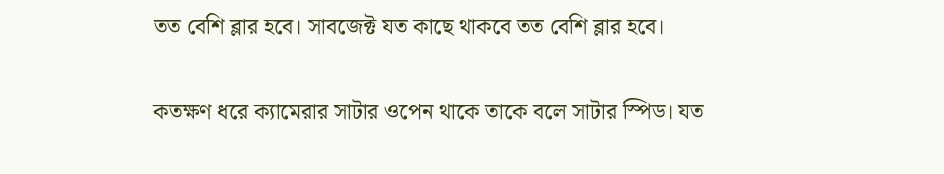তত বেশি ব্লার হবে। সাবজেক্ট যত কাছে থাকবে তত বেশি ব্লার হবে।

কতক্ষণ ধরে ক্যামেরার সাটার ওপেন থাকে তাকে বলে সাটার স্পিড। যত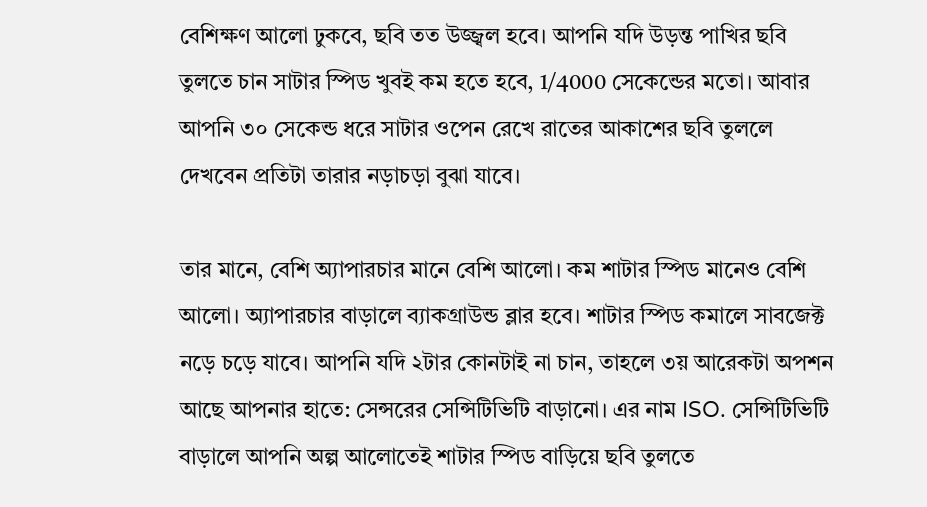বেশিক্ষণ আলো ঢুকবে, ছবি তত উজ্জ্বল হবে। আপনি যদি উড়ন্ত পাখির ছবি তুলতে চান সাটার স্পিড খুবই কম হতে হবে, 1/4000 সেকেন্ডের মতো। আবার আপনি ৩০ সেকেন্ড ধরে সাটার ওপেন রেখে রাতের আকাশের ছবি তুললে দেখবেন প্রতিটা তারার নড়াচড়া বুঝা যাবে।

তার মানে, বেশি অ্যাপারচার মানে বেশি আলো। কম শাটার স্পিড মানেও বেশি আলো। অ্যাপারচার বাড়ালে ব্যাকগ্রাউন্ড ব্লার হবে। শাটার স্পিড কমালে সাবজেক্ট নড়ে চড়ে যাবে। আপনি যদি ২টার কোনটাই না চান, তাহলে ৩য় আরেকটা অপশন আছে আপনার হাতে: সেন্সরের সেন্সিটিভিটি বাড়ানো। এর নাম ISO. সেন্সিটিভিটি বাড়ালে আপনি অল্প আলোতেই শাটার স্পিড বাড়িয়ে ছবি তুলতে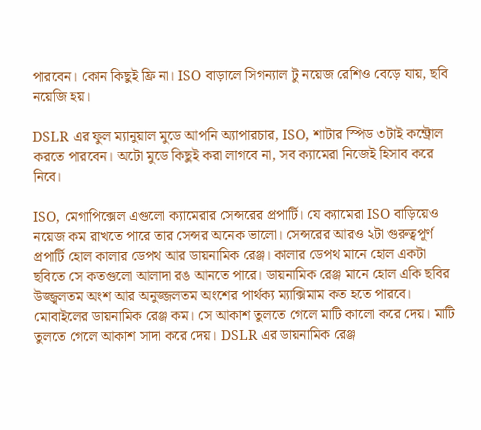পারবেন। কোন কিছুই ফ্রি না। ISO বাড়ালে সিগন্যাল টু নয়েজ রেশিও বেড়ে যায়, ছবি নয়েজি হয়।

DSLR এর ফুল ম্যানুয়াল মুডে আপনি অ্যাপারচার, ISO, শাটার স্পিড ৩টাই কন্ট্রোল করতে পারবেন। অটো মুডে কিছুই করা লাগবে না, সব ক্যামেরা নিজেই হিসাব করে নিবে।

ISO, মেগাপিক্সেল এগুলো ক্যামেরার সেন্সরের প্রপার্টি। যে ক্যামেরা ISO বাড়িয়েও নয়েজ কম রাখতে পারে তার সেন্সর অনেক ভালো। সেন্সরের আরও ২টা গুরুত্বপূর্ণ প্রপার্টি হোল কালার ডেপথ আর ডায়নামিক রেঞ্জ। কালার ডেপথ মানে হোল একটা ছবিতে সে কতগুলো আলাদা রঙ আনতে পারে। ডায়নামিক রেঞ্জ মানে হোল একি ছবির উজ্জ্বলতম অংশ আর অনুজ্জলতম অংশের পার্থক্য ম্যাক্সিমাম কত হতে পারবে। মোবাইলের ডায়নামিক রেঞ্জ কম। সে আকাশ তুলতে গেলে মাটি কালো করে দেয়। মাটি তুলতে গেলে আকাশ সাদা করে দেয়। DSLR এর ডায়নামিক রেঞ্জ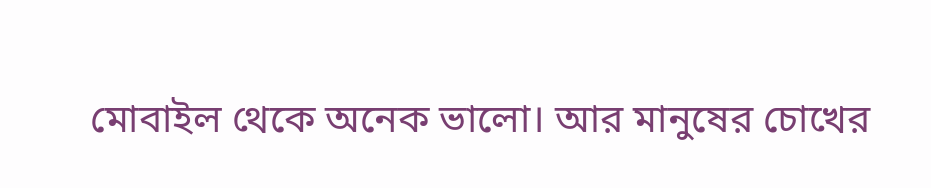মোবাইল থেকে অনেক ভালো। আর মানুষের চোখের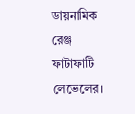ডায়নামিক রেঞ্জ ফাটাফাটি লেভেলের।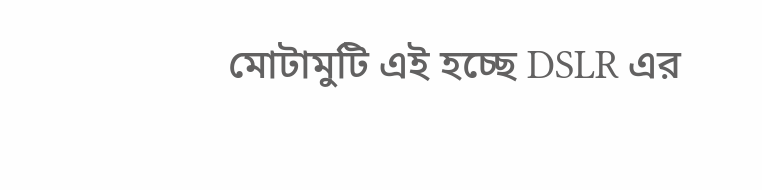মোটামুটি এই হচ্ছে DSLR এর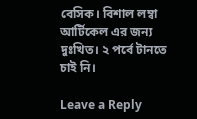বেসিক। বিশাল লম্বা আর্টিকেল এর জন্য দুঃখিত। ২ পর্বে টানতে চাই নি।

Leave a Reply